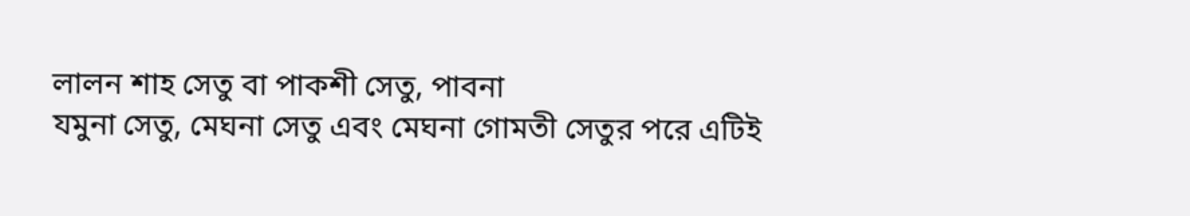লালন শাহ সেতু বা পাকশী সেতু, পাবনা
যমুনা সেতু, মেঘনা সেতু এবং মেঘনা গোমতী সেতুর পরে এটিই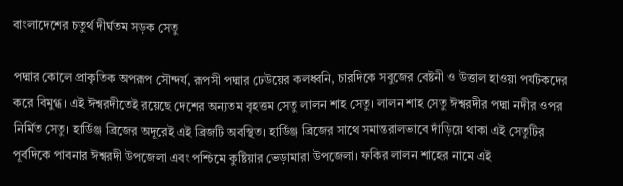বাংলাদেশের চতুর্থ দীর্ঘতম সড়ক সেতু

পদ্মার কোলে প্রাকৃতিক অপরূপ সৌন্দর্য, রূপসী পদ্মার ঢেউয়ের কলধ্বনি, চারদিকে সবুজের বেষ্টনী ও উত্তাল হাওয়া পর্যটকদের করে বিমুগ্ধ। এই ঈশ্বরদীতেই রয়েছে দেশের অন্যতম বৃহত্তম সেতু লালন শাহ সেতু। লালন শাহ সেতু ঈশ্বরদীর পদ্মা নদীর ওপর নির্মিত সেতু। হার্ডিঞ্জ ব্রিজের অদূরেই এই ব্রিজটি অবস্থিত। হার্ডিঞ্জ ব্রিজের সাথে সমান্তরালভাবে দাঁড়িয়ে থাকা এই সেতুটির পূর্বদিকে পাবনার ঈশ্বরদী উপজেলা এবং পশ্চিমে কুষ্টিয়ার ভেড়ামারা উপজেলা। ফকির লালন শাহের নামে এই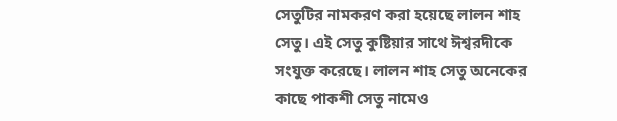সেতুটির নামকরণ করা হয়েছে লালন শাহ সেতু। এই সেতু কুষ্টিয়ার সাথে ঈশ্বরদীকে সংযুক্ত করেছে। লালন শাহ সেতু অনেকের কাছে পাকশী সেতু নামেও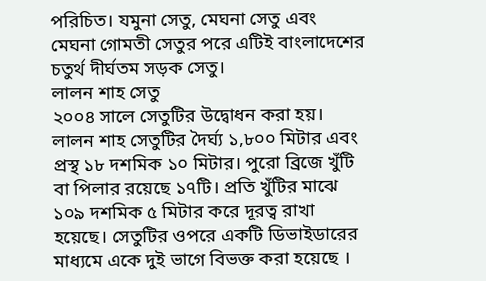পরিচিত। যমুনা সেতু, মেঘনা সেতু এবং মেঘনা গোমতী সেতুর পরে এটিই বাংলাদেশের চতুর্থ দীর্ঘতম সড়ক সেতু।
লালন শাহ সেতু
২০০৪ সালে সেতুটির উদ্বোধন করা হয়। লালন শাহ সেতুটির দৈর্ঘ্য ১,৮০০ মিটার এবং প্রস্থ ১৮ দশমিক ১০ মিটার। পুরো ব্রিজে খুঁটি বা পিলার রয়েছে ১৭টি। প্রতি খুঁটির মাঝে ১০৯ দশমিক ৫ মিটার করে দূরত্ব রাখা হয়েছে। সেতুটির ওপরে একটি ডিভাইডারের মাধ্যমে একে দুই ভাগে বিভক্ত করা হয়েছে ।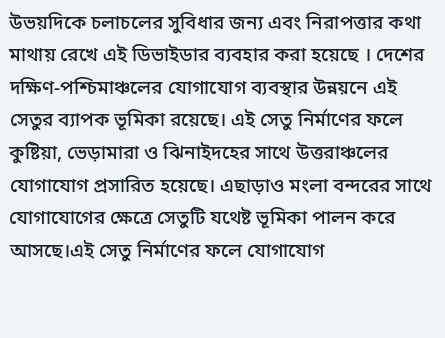উভয়দিকে চলাচলের সুবিধার জন্য এবং নিরাপত্তার কথা মাথায় রেখে এই ডিভাইডার ব্যবহার করা হয়েছে । দেশের দক্ষিণ-পশ্চিমাঞ্চলের যোগাযোগ ব্যবস্থার উন্নয়নে এই সেতুর ব্যাপক ভূমিকা রয়েছে। এই সেতু নির্মাণের ফলে কুষ্টিয়া, ভেড়ামারা ও ঝিনাইদহের সাথে উত্তরাঞ্চলের যোগাযোগ প্রসারিত হয়েছে। এছাড়াও মংলা বন্দরের সাথে যোগাযোগের ক্ষেত্রে সেতুটি যথেষ্ট ভূমিকা পালন করে আসছে।এই সেতু নির্মাণের ফলে যোগাযোগ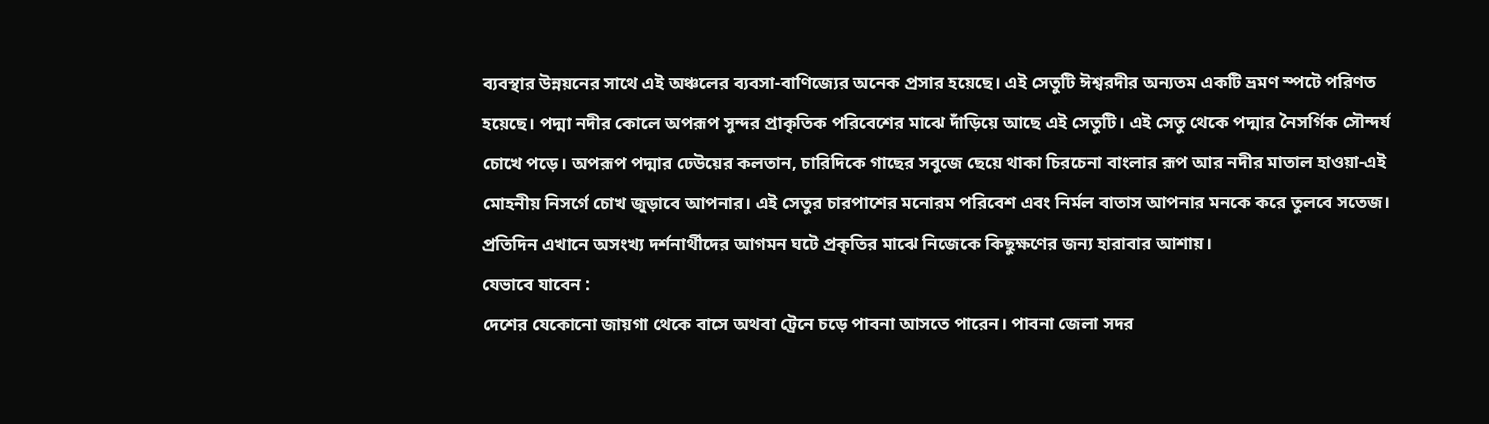ব্যবস্থার উন্নয়নের সাথে এই অঞ্চলের ব্যবসা-বাণিজ্যের অনেক প্রসার হয়েছে। এই সেতুটি ঈশ্বরদীর অন্যতম একটি ভ্রমণ স্পটে পরিণত হয়েছে। পদ্মা নদীর কোলে অপরূপ সুন্দর প্রাকৃতিক পরিবেশের মাঝে দাঁড়িয়ে আছে এই সেতুটি। এই সেতু থেকে পদ্মার নৈসর্গিক সৌন্দর্য চোখে পড়ে। অপরূপ পদ্মার ঢেউয়ের কলতান, চারিদিকে গাছের সবুজে ছেয়ে থাকা চিরচেনা বাংলার রূপ আর নদীর মাতাল হাওয়া-এই মোহনীয় নিসর্গে চোখ জুড়াবে আপনার। এই সেতুর চারপাশের মনোরম পরিবেশ এবং নির্মল বাতাস আপনার মনকে করে তুলবে সতেজ। প্রতিদিন এখানে অসংখ্য দর্শনার্থীদের আগমন ঘটে প্রকৃতির মাঝে নিজেকে কিছুক্ষণের জন্য হারাবার আশায়।
যেভাবে যাবেন :
দেশের যেকোনো জায়গা থেকে বাসে অথবা ট্রেনে চড়ে পাবনা আসতে পারেন। পাবনা জেলা সদর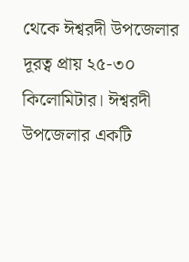থেকে ঈশ্বরদী উপজেলার দূরত্ব প্রায় ২৫-৩০ কিলোমিটার। ঈশ্বরদী উপজেলার একটি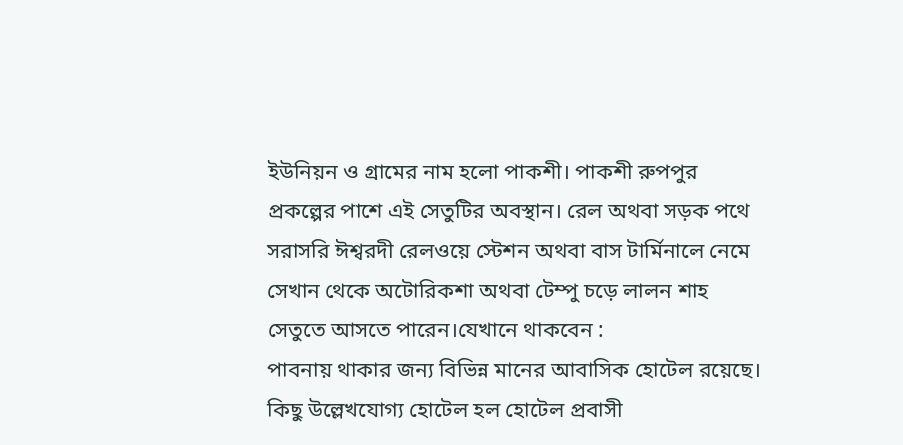ইউনিয়ন ও গ্রামের নাম হলো পাকশী। পাকশী রুপপুর প্রকল্পের পাশে এই সেতুটির অবস্থান। রেল অথবা সড়ক পথে সরাসরি ঈশ্বরদী রেলওয়ে স্টেশন অথবা বাস টার্মিনালে নেমে সেখান থেকে অটোরিকশা অথবা টেম্পু চড়ে লালন শাহ সেতুতে আসতে পারেন।যেখানে থাকবেন :
পাবনায় থাকার জন্য বিভিন্ন মানের আবাসিক হোটেল রয়েছে। কিছু উল্লেখযোগ্য হোটেল হল হোটেল প্রবাসী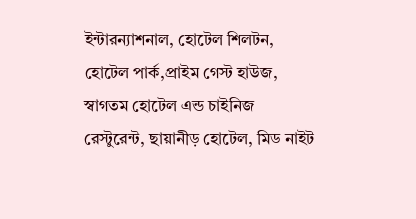ইন্টারন্যাশনাল, হোটেল শিলটন, হোটেল পার্ক,প্রাইম গেস্ট হাউজ, স্বাগতম হোটেল এন্ড চাইনিজ রেস্টুরেন্ট, ছায়ানীড় হোটেল, মিড নাইট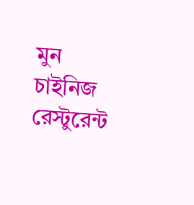মুন চাইনিজ রেস্টুরেন্ট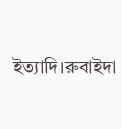ইত্যাদি।রুবাইদা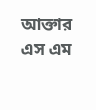আক্তার এস এম